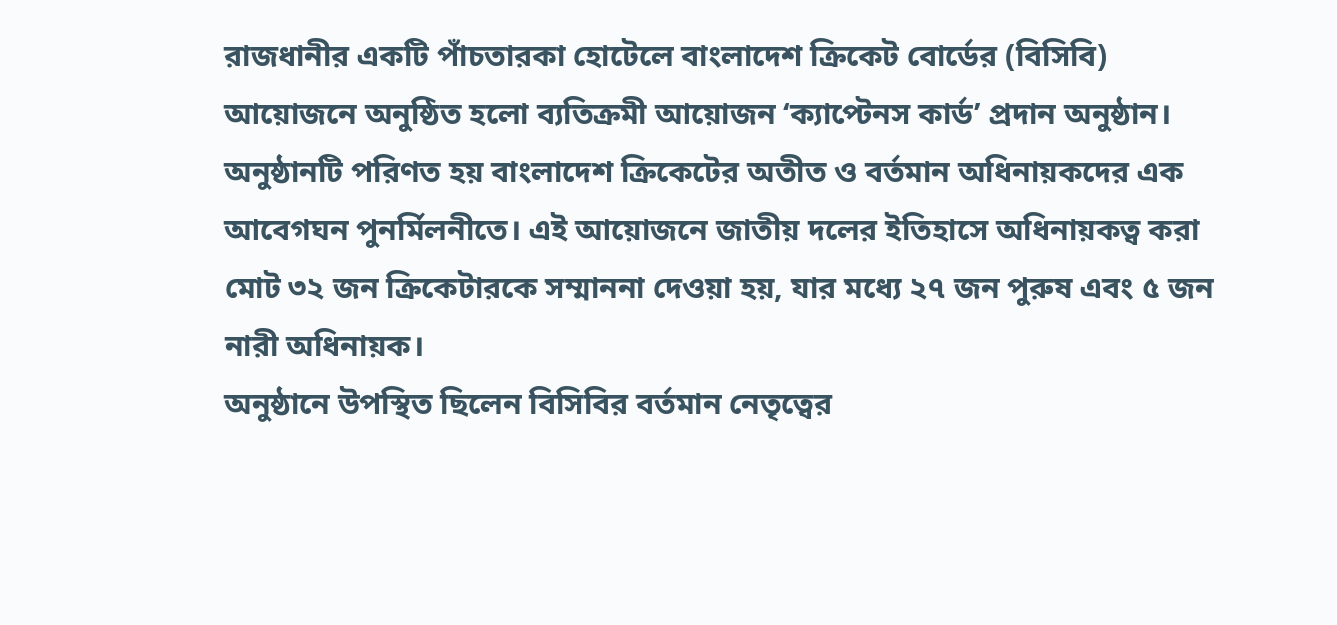রাজধানীর একটি পাঁচতারকা হোটেলে বাংলাদেশ ক্রিকেট বোর্ডের (বিসিবি) আয়োজনে অনুষ্ঠিত হলো ব্যতিক্রমী আয়োজন ‘ক্যাপ্টেনস কার্ড’ প্রদান অনুষ্ঠান। অনুষ্ঠানটি পরিণত হয় বাংলাদেশ ক্রিকেটের অতীত ও বর্তমান অধিনায়কদের এক আবেগঘন পুনর্মিলনীতে। এই আয়োজনে জাতীয় দলের ইতিহাসে অধিনায়কত্ব করা মোট ৩২ জন ক্রিকেটারকে সম্মাননা দেওয়া হয়, যার মধ্যে ২৭ জন পুরুষ এবং ৫ জন নারী অধিনায়ক।
অনুষ্ঠানে উপস্থিত ছিলেন বিসিবির বর্তমান নেতৃত্বের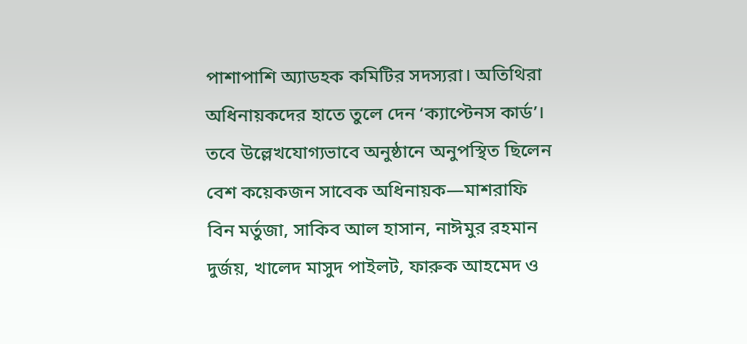পাশাপাশি অ্যাডহক কমিটির সদস্যরা। অতিথিরা অধিনায়কদের হাতে তুলে দেন ‘ক্যাপ্টেনস কার্ড’। তবে উল্লেখযোগ্যভাবে অনুষ্ঠানে অনুপস্থিত ছিলেন বেশ কয়েকজন সাবেক অধিনায়ক—মাশরাফি বিন মর্তুজা, সাকিব আল হাসান, নাঈমুর রহমান দুর্জয়, খালেদ মাসুদ পাইলট, ফারুক আহমেদ ও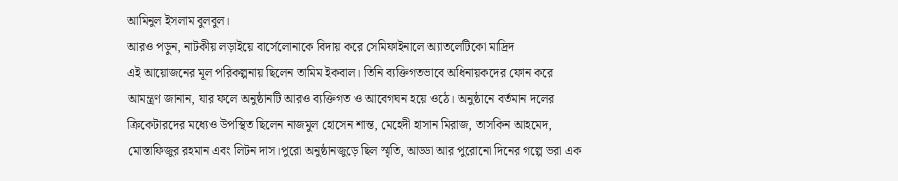আমিনুল ইসলাম বুলবুল।
আরও পড়ুন, নাটকীয় লড়াইয়ে বার্সেলোনাকে বিদায় করে সেমিফাইনালে অ্যাতলেটিকো মাদ্রিদ
এই আয়োজনের মূল পরিকল্পনায় ছিলেন তামিম ইকবাল। তিনি ব্যক্তিগতভাবে অধিনায়কদের ফোন করে আমন্ত্রণ জানান, যার ফলে অনুষ্ঠানটি আরও ব্যক্তিগত ও আবেগঘন হয়ে ওঠে। অনুষ্ঠানে বর্তমান দলের ক্রিকেটারদের মধ্যেও উপস্থিত ছিলেন নাজমুল হোসেন শান্ত, মেহেদী হাসান মিরাজ, তাসকিন আহমেদ, মোস্তাফিজুর রহমান এবং লিটন দাস।পুরো অনুষ্ঠানজুড়ে ছিল স্মৃতি, আড্ডা আর পুরোনো দিনের গল্পে ভরা এক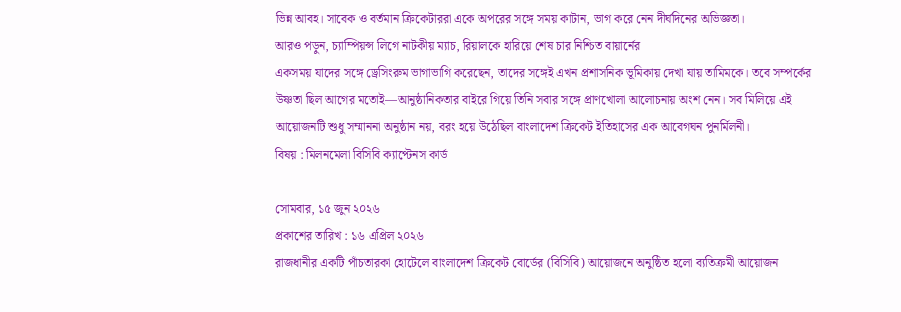ভিন্ন আবহ। সাবেক ও বর্তমান ক্রিকেটাররা একে অপরের সঙ্গে সময় কাটান, ভাগ করে নেন দীর্ঘদিনের অভিজ্ঞতা।
আরও পড়ুন, চ্যাম্পিয়ন্স লিগে নাটকীয় ম্যাচ, রিয়ালকে হারিয়ে শেষ চার নিশ্চিত বায়ার্নের
একসময় যাদের সঙ্গে ড্রেসিংরুম ভাগাভাগি করেছেন, তাদের সঙ্গেই এখন প্রশাসনিক ভূমিকায় দেখা যায় তামিমকে। তবে সম্পর্কের উষ্ণতা ছিল আগের মতোই—আনুষ্ঠানিকতার বাইরে গিয়ে তিনি সবার সঙ্গে প্রাণখোলা আলোচনায় অংশ নেন। সব মিলিয়ে এই আয়োজনটি শুধু সম্মাননা অনুষ্ঠান নয়, বরং হয়ে উঠেছিল বাংলাদেশ ক্রিকেট ইতিহাসের এক আবেগঘন পুনর্মিলনী।
বিষয় : মিলনমেলা বিসিবি ক্যাপ্টেনস কার্ড

সোমবার, ১৫ জুন ২০২৬
প্রকাশের তারিখ : ১৬ এপ্রিল ২০২৬
রাজধানীর একটি পাঁচতারকা হোটেলে বাংলাদেশ ক্রিকেট বোর্ডের (বিসিবি) আয়োজনে অনুষ্ঠিত হলো ব্যতিক্রমী আয়োজন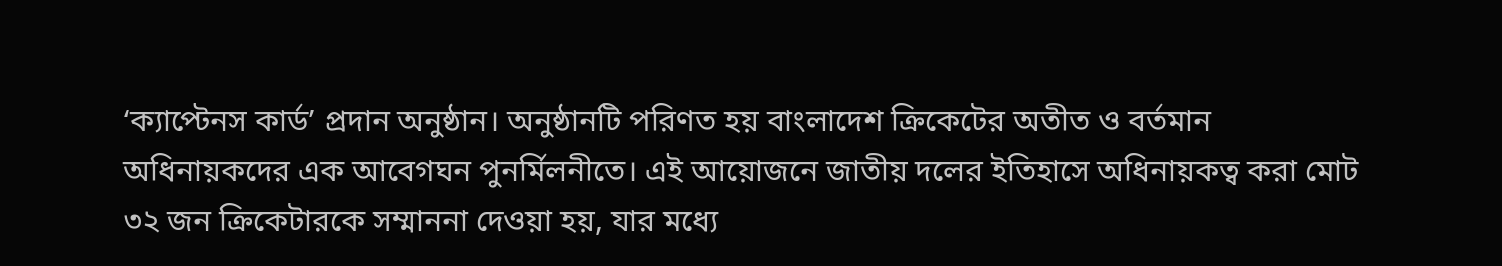‘ক্যাপ্টেনস কার্ড’ প্রদান অনুষ্ঠান। অনুষ্ঠানটি পরিণত হয় বাংলাদেশ ক্রিকেটের অতীত ও বর্তমান অধিনায়কদের এক আবেগঘন পুনর্মিলনীতে। এই আয়োজনে জাতীয় দলের ইতিহাসে অধিনায়কত্ব করা মোট ৩২ জন ক্রিকেটারকে সম্মাননা দেওয়া হয়, যার মধ্যে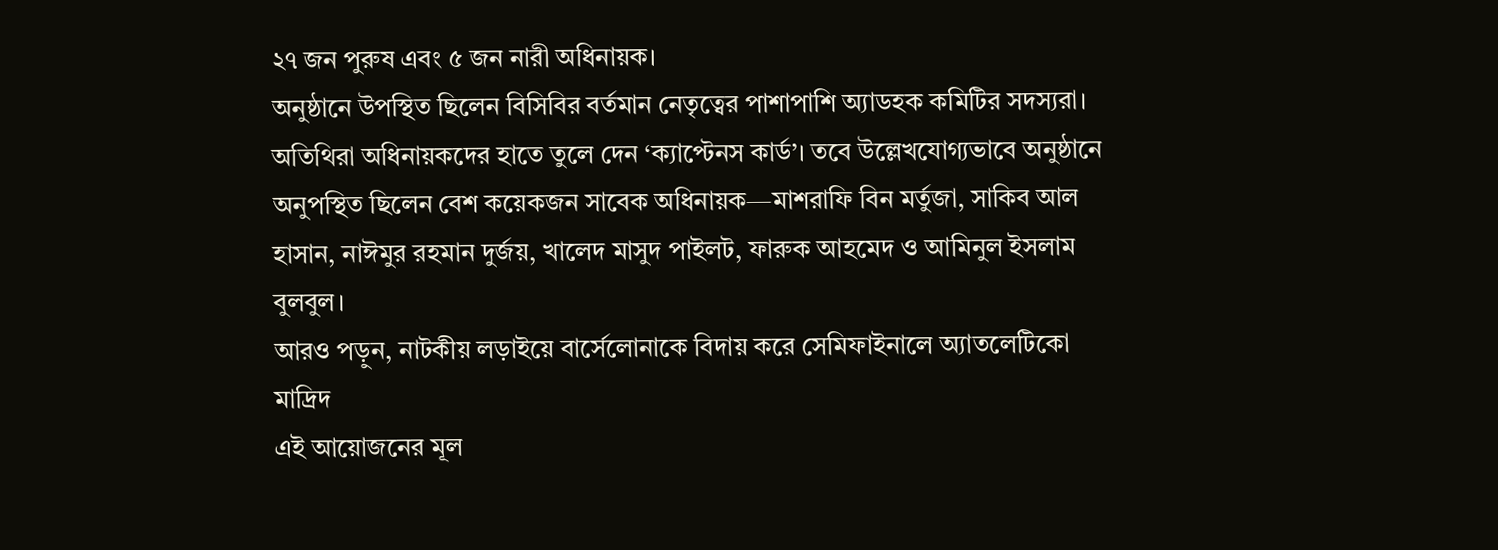২৭ জন পুরুষ এবং ৫ জন নারী অধিনায়ক।
অনুষ্ঠানে উপস্থিত ছিলেন বিসিবির বর্তমান নেতৃত্বের পাশাপাশি অ্যাডহক কমিটির সদস্যরা। অতিথিরা অধিনায়কদের হাতে তুলে দেন ‘ক্যাপ্টেনস কার্ড’। তবে উল্লেখযোগ্যভাবে অনুষ্ঠানে অনুপস্থিত ছিলেন বেশ কয়েকজন সাবেক অধিনায়ক—মাশরাফি বিন মর্তুজা, সাকিব আল হাসান, নাঈমুর রহমান দুর্জয়, খালেদ মাসুদ পাইলট, ফারুক আহমেদ ও আমিনুল ইসলাম বুলবুল।
আরও পড়ুন, নাটকীয় লড়াইয়ে বার্সেলোনাকে বিদায় করে সেমিফাইনালে অ্যাতলেটিকো মাদ্রিদ
এই আয়োজনের মূল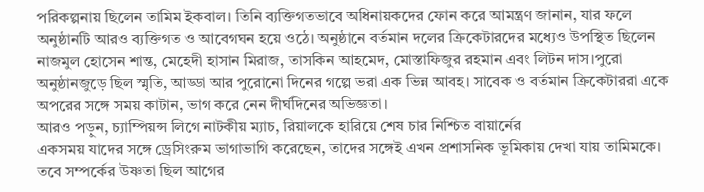পরিকল্পনায় ছিলেন তামিম ইকবাল। তিনি ব্যক্তিগতভাবে অধিনায়কদের ফোন করে আমন্ত্রণ জানান, যার ফলে অনুষ্ঠানটি আরও ব্যক্তিগত ও আবেগঘন হয়ে ওঠে। অনুষ্ঠানে বর্তমান দলের ক্রিকেটারদের মধ্যেও উপস্থিত ছিলেন নাজমুল হোসেন শান্ত, মেহেদী হাসান মিরাজ, তাসকিন আহমেদ, মোস্তাফিজুর রহমান এবং লিটন দাস।পুরো অনুষ্ঠানজুড়ে ছিল স্মৃতি, আড্ডা আর পুরোনো দিনের গল্পে ভরা এক ভিন্ন আবহ। সাবেক ও বর্তমান ক্রিকেটাররা একে অপরের সঙ্গে সময় কাটান, ভাগ করে নেন দীর্ঘদিনের অভিজ্ঞতা।
আরও পড়ুন, চ্যাম্পিয়ন্স লিগে নাটকীয় ম্যাচ, রিয়ালকে হারিয়ে শেষ চার নিশ্চিত বায়ার্নের
একসময় যাদের সঙ্গে ড্রেসিংরুম ভাগাভাগি করেছেন, তাদের সঙ্গেই এখন প্রশাসনিক ভূমিকায় দেখা যায় তামিমকে। তবে সম্পর্কের উষ্ণতা ছিল আগের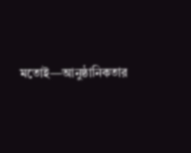মতোই—আনুষ্ঠানিকতার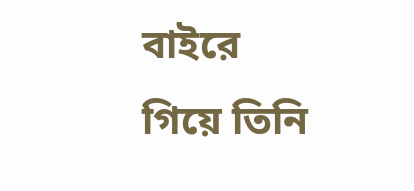বাইরে গিয়ে তিনি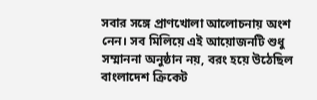সবার সঙ্গে প্রাণখোলা আলোচনায় অংশ নেন। সব মিলিয়ে এই আয়োজনটি শুধু সম্মাননা অনুষ্ঠান নয়, বরং হয়ে উঠেছিল বাংলাদেশ ক্রিকেট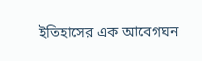ইতিহাসের এক আবেগঘন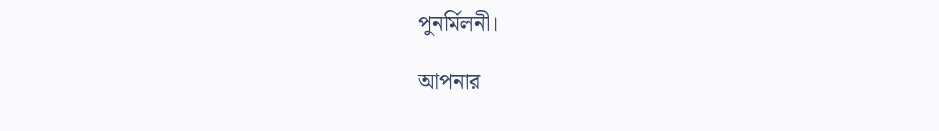পুনর্মিলনী।

আপনার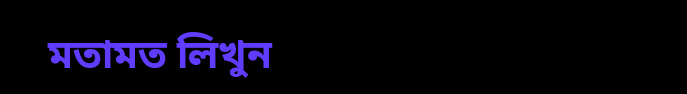মতামত লিখুন